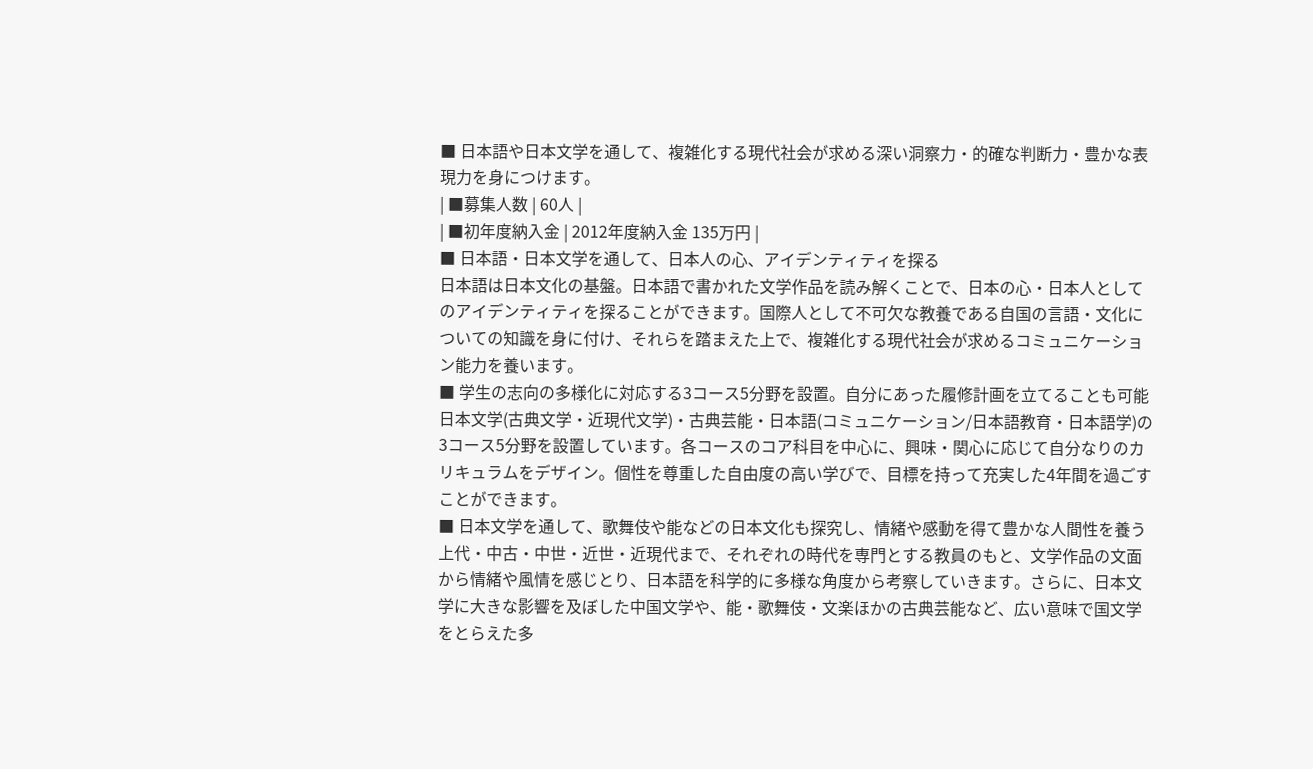■ 日本語や日本文学を通して、複雑化する現代社会が求める深い洞察力・的確な判断力・豊かな表現力を身につけます。
| ■募集人数 | 60人 |
| ■初年度納入金 | 2012年度納入金 135万円 |
■ 日本語・日本文学を通して、日本人の心、アイデンティティを探る
日本語は日本文化の基盤。日本語で書かれた文学作品を読み解くことで、日本の心・日本人としてのアイデンティティを探ることができます。国際人として不可欠な教養である自国の言語・文化についての知識を身に付け、それらを踏まえた上で、複雑化する現代社会が求めるコミュニケーション能力を養います。
■ 学生の志向の多様化に対応する3コース5分野を設置。自分にあった履修計画を立てることも可能
日本文学(古典文学・近現代文学)・古典芸能・日本語(コミュニケーション/日本語教育・日本語学)の3コース5分野を設置しています。各コースのコア科目を中心に、興味・関心に応じて自分なりのカリキュラムをデザイン。個性を尊重した自由度の高い学びで、目標を持って充実した4年間を過ごすことができます。
■ 日本文学を通して、歌舞伎や能などの日本文化も探究し、情緒や感動を得て豊かな人間性を養う
上代・中古・中世・近世・近現代まで、それぞれの時代を専門とする教員のもと、文学作品の文面から情緒や風情を感じとり、日本語を科学的に多様な角度から考察していきます。さらに、日本文学に大きな影響を及ぼした中国文学や、能・歌舞伎・文楽ほかの古典芸能など、広い意味で国文学をとらえた多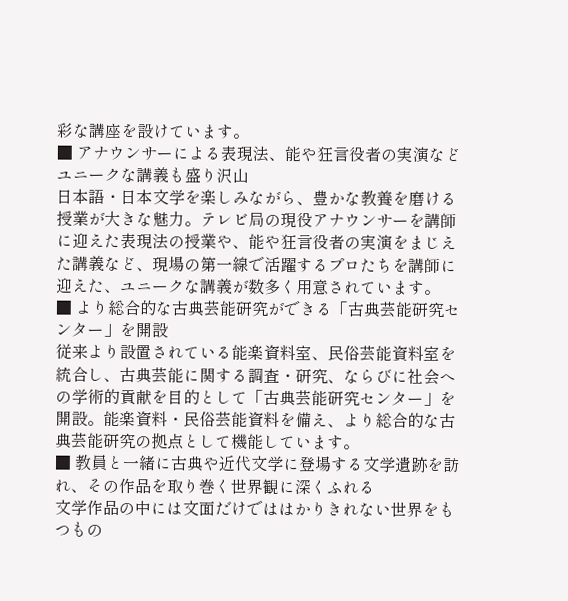彩な講座を設けています。
■ アナウンサーによる表現法、能や狂言役者の実演などユニークな講義も盛り沢山
日本語・日本文学を楽しみながら、豊かな教養を磨ける授業が大きな魅力。テレビ局の現役アナウンサーを講師に迎えた表現法の授業や、能や狂言役者の実演をまじえた講義など、現場の第一線で活躍するプロたちを講師に迎えた、ユニークな講義が数多く用意されています。
■ より総合的な古典芸能研究ができる「古典芸能研究センター」を開設
従来より設置されている能楽資料室、民俗芸能資料室を統合し、古典芸能に関する調査・研究、ならびに社会への学術的貢献を目的として「古典芸能研究センター」を開設。能楽資料・民俗芸能資料を備え、より総合的な古典芸能研究の拠点として機能しています。
■ 教員と一緒に古典や近代文学に登場する文学遺跡を訪れ、その作品を取り巻く世界観に深くふれる
文学作品の中には文面だけでははかりきれない世界をもつもの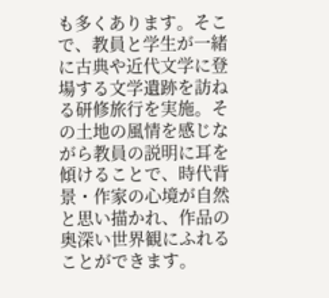も多くあります。そこで、教員と学生が一緒に古典や近代文学に登場する文学遺跡を訪ねる研修旅行を実施。その土地の風情を感じながら教員の説明に耳を傾けることで、時代背景・作家の心境が自然と思い描かれ、作品の奥深い世界観にふれることができます。